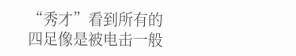“秀才”看到所有的四足像是被电击一般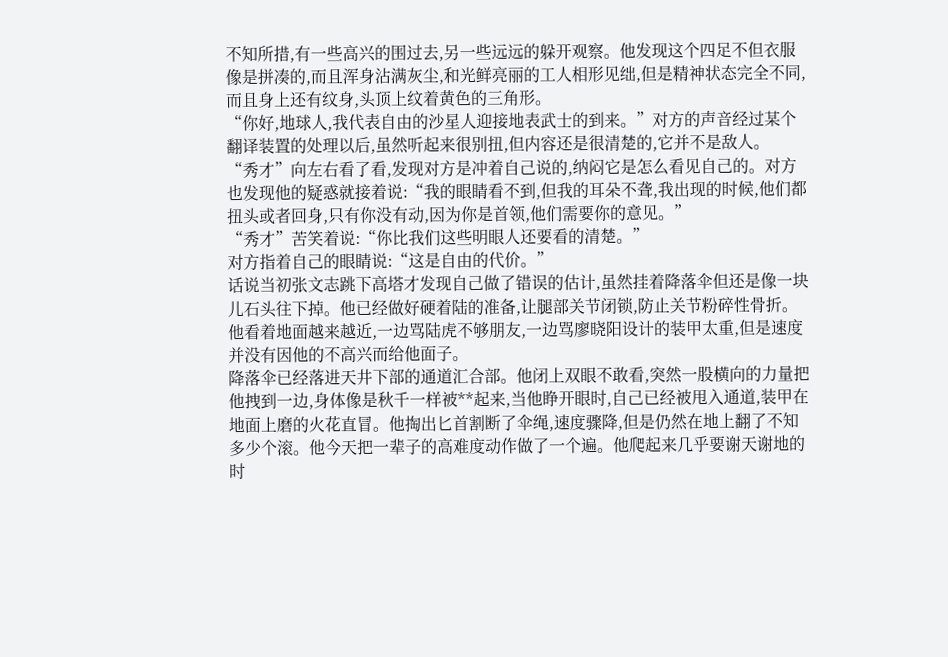不知所措,有一些高兴的围过去,另一些远远的躲开观察。他发现这个四足不但衣服像是拼凑的,而且浑身沾满灰尘,和光鲜亮丽的工人相形见绌,但是精神状态完全不同,而且身上还有纹身,头顶上纹着黄色的三角形。
“你好,地球人,我代表自由的沙星人迎接地表武士的到来。”对方的声音经过某个翻译装置的处理以后,虽然听起来很别扭,但内容还是很清楚的,它并不是敌人。
“秀才”向左右看了看,发现对方是冲着自己说的,纳闷它是怎么看见自己的。对方也发现他的疑惑就接着说:“我的眼睛看不到,但我的耳朵不聋,我出现的时候,他们都扭头或者回身,只有你没有动,因为你是首领,他们需要你的意见。”
“秀才”苦笑着说:“你比我们这些明眼人还要看的清楚。”
对方指着自己的眼睛说:“这是自由的代价。”
话说当初张文志跳下高塔才发现自己做了错误的估计,虽然挂着降落伞但还是像一块儿石头往下掉。他已经做好硬着陆的准备,让腿部关节闭锁,防止关节粉碎性骨折。他看着地面越来越近,一边骂陆虎不够朋友,一边骂廖晓阳设计的装甲太重,但是速度并没有因他的不高兴而给他面子。
降落伞已经落进天井下部的通道汇合部。他闭上双眼不敢看,突然一股横向的力量把他拽到一边,身体像是秋千一样被**起来,当他睁开眼时,自己已经被甩入通道,装甲在地面上磨的火花直冒。他掏出匕首割断了伞绳,速度骤降,但是仍然在地上翻了不知多少个滚。他今天把一辈子的高难度动作做了一个遍。他爬起来几乎要谢天谢地的时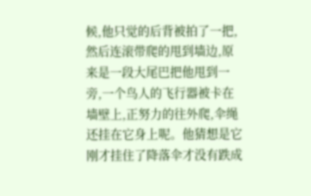候,他只觉的后背被拍了一把,然后连滚带爬的甩到墙边,原来是一段大尾巴把他甩到一旁,一个鸟人的飞行器被卡在墙壁上,正努力的往外爬,伞绳还挂在它身上呢。他猜想是它刚才挂住了降落伞才没有跌成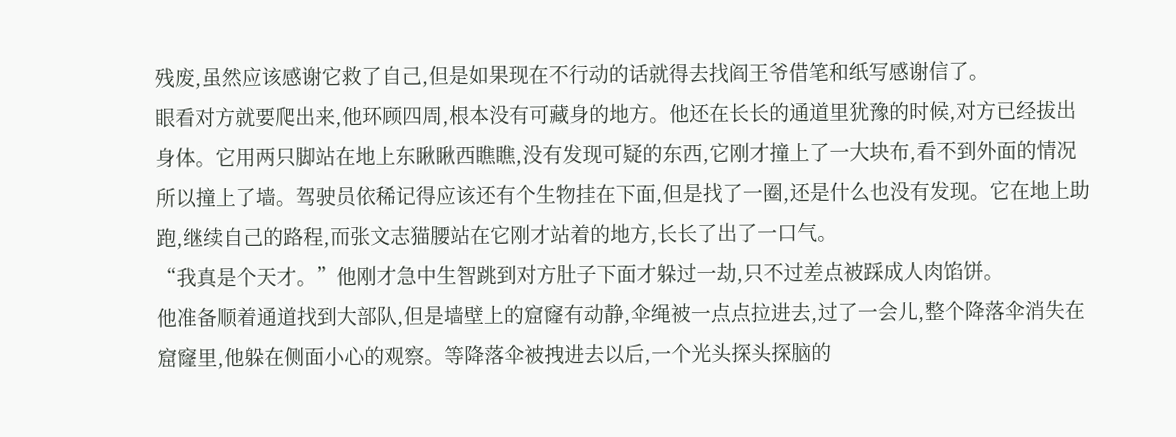残废,虽然应该感谢它救了自己,但是如果现在不行动的话就得去找阎王爷借笔和纸写感谢信了。
眼看对方就要爬出来,他环顾四周,根本没有可藏身的地方。他还在长长的通道里犹豫的时候,对方已经拔出身体。它用两只脚站在地上东瞅瞅西瞧瞧,没有发现可疑的东西,它刚才撞上了一大块布,看不到外面的情况所以撞上了墙。驾驶员依稀记得应该还有个生物挂在下面,但是找了一圈,还是什么也没有发现。它在地上助跑,继续自己的路程,而张文志猫腰站在它刚才站着的地方,长长了出了一口气。
“我真是个天才。”他刚才急中生智跳到对方肚子下面才躲过一劫,只不过差点被踩成人肉馅饼。
他准备顺着通道找到大部队,但是墙壁上的窟窿有动静,伞绳被一点点拉进去,过了一会儿,整个降落伞消失在窟窿里,他躲在侧面小心的观察。等降落伞被拽进去以后,一个光头探头探脑的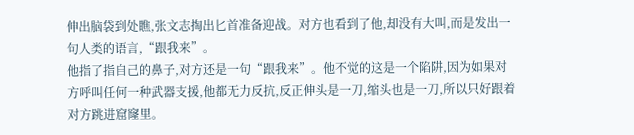伸出脑袋到处瞧,张文志掏出匕首准备迎战。对方也看到了他,却没有大叫,而是发出一句人类的语言,“跟我来”。
他指了指自己的鼻子,对方还是一句“跟我来”。他不觉的这是一个陷阱,因为如果对方呼叫任何一种武器支援,他都无力反抗,反正伸头是一刀,缩头也是一刀,所以只好跟着对方跳进窟窿里。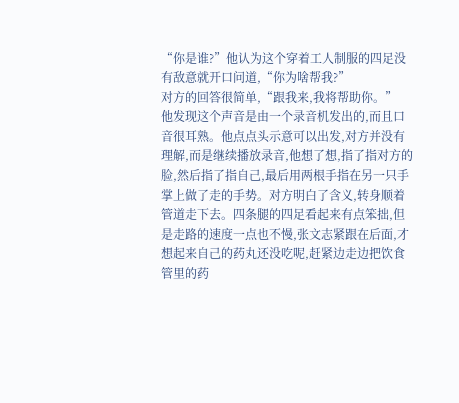“你是谁?”他认为这个穿着工人制服的四足没有敌意就开口问道,“你为啥帮我?”
对方的回答很简单,“跟我来,我将帮助你。”
他发现这个声音是由一个录音机发出的,而且口音很耳熟。他点点头示意可以出发,对方并没有理解,而是继续播放录音,他想了想,指了指对方的脸,然后指了指自己,最后用两根手指在另一只手掌上做了走的手势。对方明白了含义,转身顺着管道走下去。四条腿的四足看起来有点笨拙,但是走路的速度一点也不慢,张文志紧跟在后面,才想起来自己的药丸还没吃呢,赶紧边走边把饮食管里的药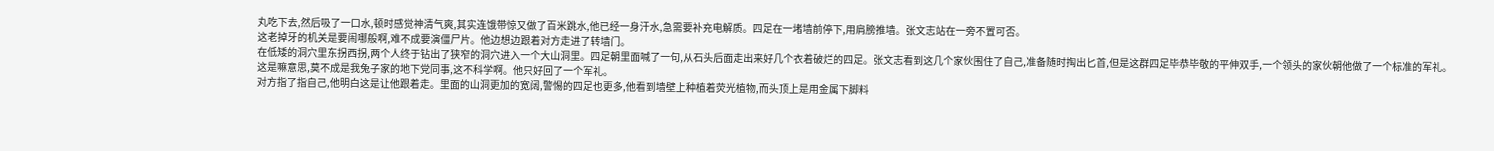丸吃下去,然后吸了一口水,顿时感觉神清气爽,其实连饿带惊又做了百米跳水,他已经一身汗水,急需要补充电解质。四足在一堵墙前停下,用肩膀推墙。张文志站在一旁不置可否。
这老掉牙的机关是要闹哪般啊,难不成要演僵尸片。他边想边跟着对方走进了转墙门。
在低矮的洞穴里东拐西拐,两个人终于钻出了狭窄的洞穴进入一个大山洞里。四足朝里面喊了一句,从石头后面走出来好几个衣着破烂的四足。张文志看到这几个家伙围住了自己,准备随时掏出匕首,但是这群四足毕恭毕敬的平伸双手,一个领头的家伙朝他做了一个标准的军礼。
这是嘛意思,莫不成是我兔子家的地下党同事,这不科学啊。他只好回了一个军礼。
对方指了指自己,他明白这是让他跟着走。里面的山洞更加的宽阔,警惕的四足也更多,他看到墙壁上种植着荧光植物,而头顶上是用金属下脚料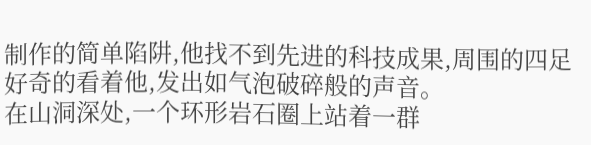制作的简单陷阱,他找不到先进的科技成果,周围的四足好奇的看着他,发出如气泡破碎般的声音。
在山洞深处,一个环形岩石圈上站着一群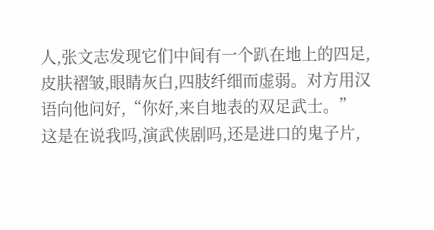人,张文志发现它们中间有一个趴在地上的四足,皮肤褶皱,眼睛灰白,四肢纤细而虚弱。对方用汉语向他问好,“你好,来自地表的双足武士。”
这是在说我吗,演武侠剧吗,还是进口的鬼子片,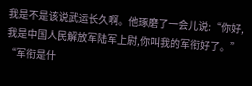我是不是该说武运长久啊。他琢磨了一会儿说:“你好,我是中国人民解放军陆军上尉,你叫我的军衔好了。”
“军衔是什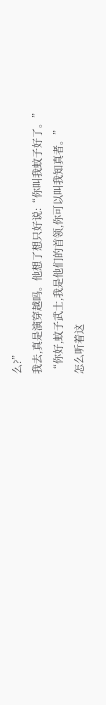么?”
我去,真是演穿越吗。他想了想只好说:“你叫我蚊子好了。”
“你好,蚊子武士,我是他们的首领,你可以叫我知真者。”
怎么听着这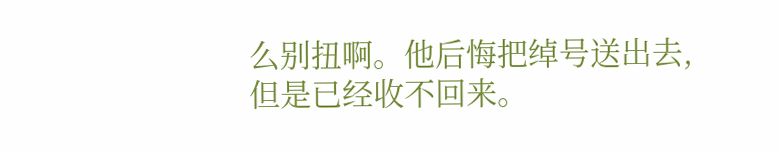么别扭啊。他后悔把绰号送出去,但是已经收不回来。